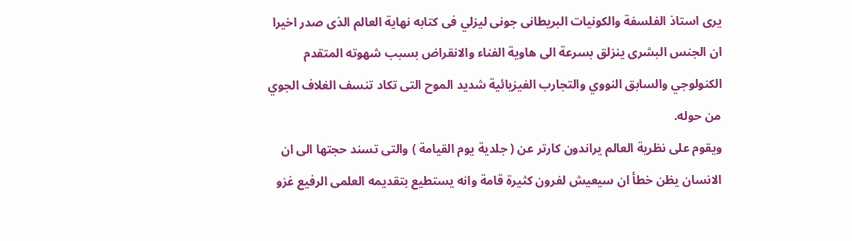يرى استاذ الفلسفة والكونيات البريطانى جونى ليزلي فى كتابه نهاية العالم الذى صدر اخيرا ان الجنس البشرى ينزلق بسرعة الى هاوية الفناء والانقراض بسبب شهوته المتقدم الكنولوجي والسابق النووي والتجارب الفيزيائية شديد الموح التى تكاد تنسف الغلاف الجوي من حوله.
ويقوم على نظرية العالم يراندون كارتر عن ( جلدية يوم القيامة ) والتى تسند حجتها الى ان الانسان يظن خطأ ان سيعيش لفرون كثيرة قامة وانه يستطيع بتقديمه العلمى الرفيع غزو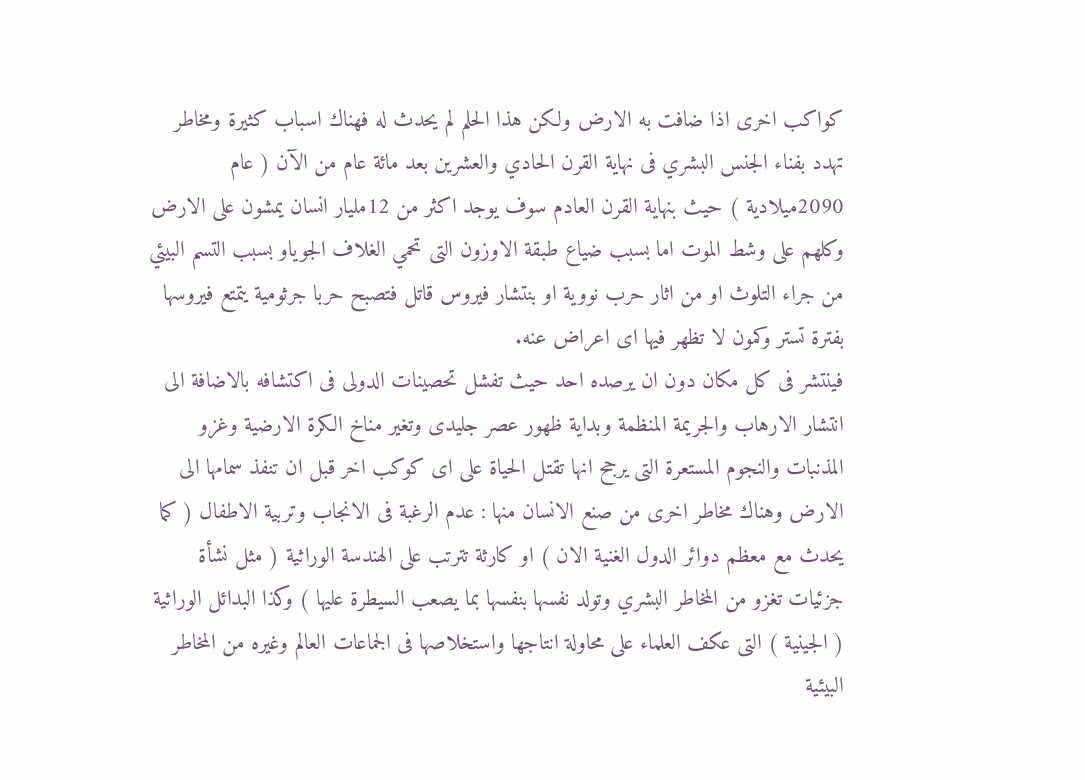كواكب اخرى اذا ضافت به الارض ولكن هذا الحلم لم يحدث له فهناك اسباب كثيرة ومخاطر تهدد بفناء الجنس البشري فى نهاية القرن الحادي والعشرين بعد مائة عام من الآن ( عام 2090ميلادية ) حيث بنهاية القرن العادم سوف يوجد اكثر من 12مليار انسان يمشون على الارض وكلهم على وشط الموت اما بسبب ضياع طبقة الاوزون التى تحمي الغلاف الجوياو بسبب التسم البيئي من جراء التلوث او من اثار حرب نووية او بنتشار فيروس قاتل فتصبح حربا جرثومية يتمتع فيروسها بفترة تستر وكمون لا تظهر فيها اى اعراض عنه.
فينتشر فى كل مكان دون ان يرصده احد حيث تفشل تحصينات الدولى فى اكتشافه بالاضافة الى انتشار الارهاب والجريمة المنظمة وبداية ظهور عصر جليدى وتغير مناخ الكرة الارضية وغزو المذنبات والنجوم المستعرة التى يرجح انها تقتل الحياة على اى كوكب اخر قبل ان تنفذ سمامها الى الارض وهناك مخاطر اخرى من صنع الانسان منها : عدم الرغبة فى الانجاب وتربية الاطفال ( كما يحدث مع معظم دوائر الدول الغنية الان ) او كارثة تترتب على الهندسة الوراثية ( مثل نشأة جزئيات تغزو من المخاطر البشري وتولد نفسها بنفسها بما يصعب السيطرة عليها ) وكذا البدائل الوراثية ( الجينية ) التى عكف العلماء على محاولة انتاجها واستخلاصها فى الجماعات العالم وغيره من المخاطر البيئية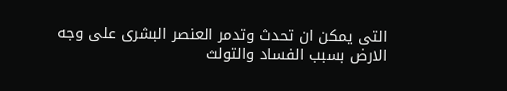التى يمكن ان تحدث وتدمر العنصر البشرى على وجه الارض بسبب الفساد والتولث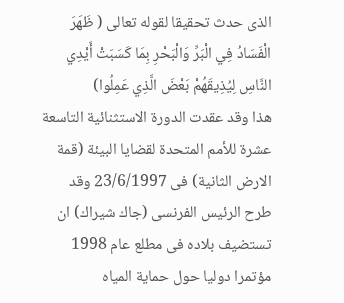الذى حدث تحقيقا لقوله تعالى ( ظَهَرَ الْفَسَادُ فِي الْبَرِّ وَالْبَحْرِ بِمَا كَسَبَتْ أَيْدِي النَّاسِ لِيُذِيقَهُمْ بَعْضَ الَّذِي عَمِلُوا)
هذا وقد عقدت الدورة الاستثنائية التاسعة عشرة للأمم المتحدة لقضايا البيئة (قمة الارض الثانية) فى 23/6/1997 وقد طرح الرئيس الفرنسى (جاك شيراك) ان تستضيف بلاده فى مطلع عام 1998 مؤتمرا دوليا حول حماية المياه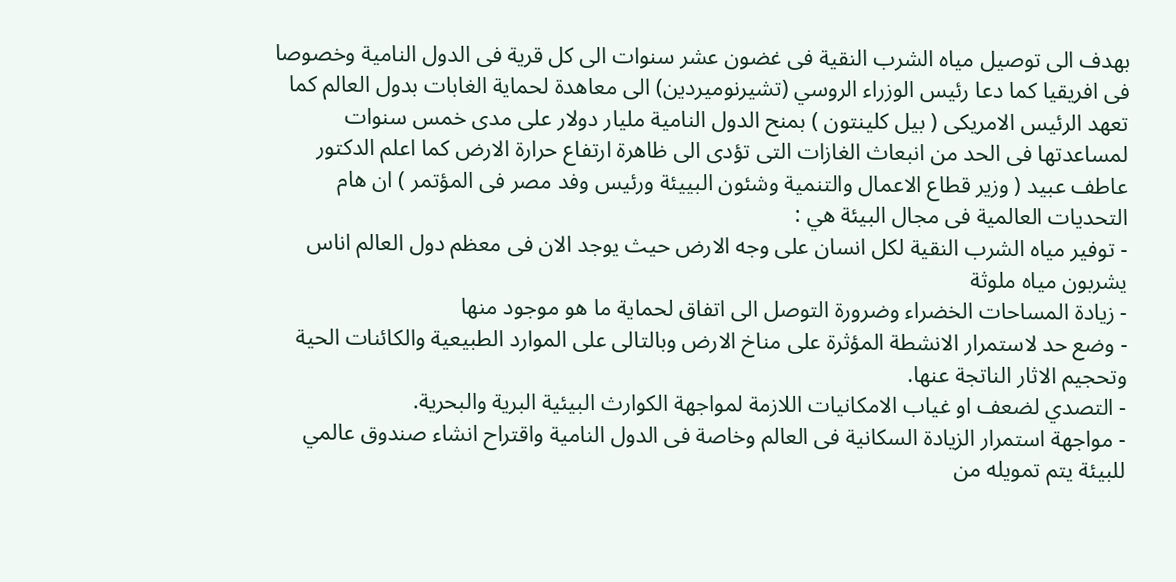بهدف الى توصيل مياه الشرب النقية فى غضون عشر سنوات الى كل قرية فى الدول النامية وخصوصا فى افريقيا كما دعا رئيس الوزراء الروسي (تشيرنوميردين) الى معاهدة لحماية الغابات بدول العالم كما تعهد الرئيس الامريكى ( بيل كلينتون ) بمنح الدول النامية مليار دولار على مدى خمس سنوات لمساعدتها فى الحد من انبعاث الغازات التى تؤدى الى ظاهرة ارتفاع حرارة الارض كما اعلم الدكتور عاطف عبيد ( وزير قطاع الاعمال والتنمية وشئون البييئة ورئيس وفد مصر فى المؤتمر ) ان هام التحديات العالمية فى مجال البيئة هي :
- توفير مياه الشرب النقية لكل انسان على وجه الارض حيث يوجد الان فى معظم دول العالم اناس يشربون مياه ملوثة
- زيادة المساحات الخضراء وضرورة التوصل الى اتفاق لحماية ما هو موجود منها
- وضع حد لاستمرار الانشطة المؤثرة على مناخ الارض وبالتالى على الموارد الطبيعية والكائنات الحية وتحجيم الاثار الناتجة عنها.
- التصدي لضعف او غياب الامكانيات اللازمة لمواجهة الكوارث البيئية البرية والبحرية.
- مواجهة استمرار الزيادة السكانية فى العالم وخاصة فى الدول النامية واقتراح انشاء صندوق عالمي للبيئة يتم تمويله من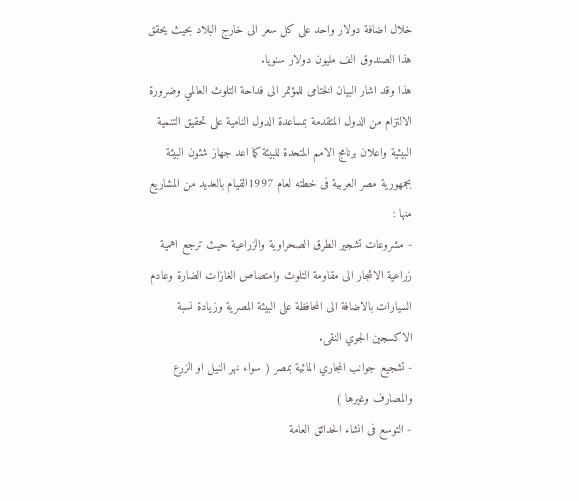خلال اضافة دولار واحد على كل سعر الى خارج البلاد بحيث يحقق هذا الصندوق الف مليون دولار سنويا.
هذا وقد اشار البيان الختامى للمؤتمر الى فداحة التلوث العالمي وضرورة الالتزام من الدول المتقدمة بمساعدة الدول النامية على تحقيق التنمية البيئية واعلان برنامج الامم المتحدة للبيئة كما اعد جهاز شئون البيئة بجمهورية مصر العربية فى خطته لعام 1997القيام بالعديد من المشاريع منها :
- مشروعات تشجير الطرق الصحراوية والزراعية حيث ترجع اهمية زراعية الاشجار الى مقاومة التلوث وامتصاص الغازات الضارة وعادم السيارات بالاضافة الى المحافظة على البيئة المصرية وزيادة نسبة الاكسجين الجوي النقى.
- تشجيع جوانب المجاري المائية بمصر ( سواء نهر النيل او الزرع والمصارف وغيرها )
- التوسع فى انشاء الحدائق العامة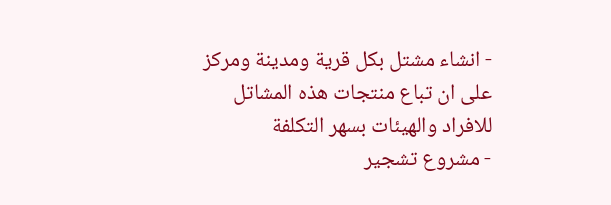- انشاء مشتل بكل قرية ومدينة ومركز على ان تباع منتجات هذه المشاتل للافراد والهيئات بسهر التكلفة
- مشروع تشجير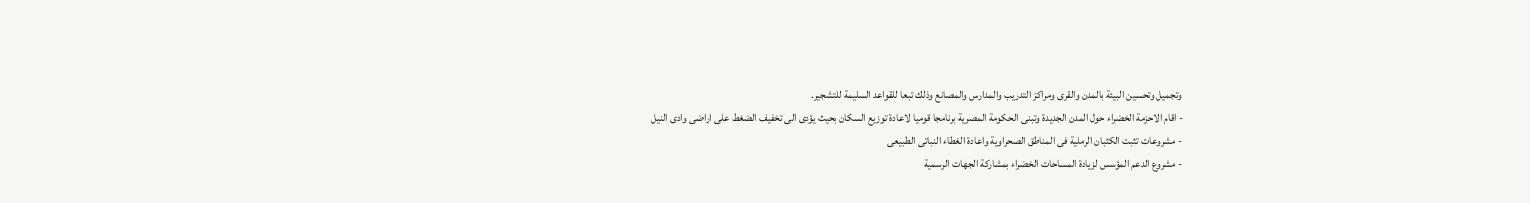وتجميل وتحسين البيئة بالمدن والقرى ومراكز التدريب والمدارس والمصانع وذلك تبعا للقواعد السليمة للتشجير.
- اقام الاحزمة الخضراء حول المدن الجديدة وتبنى الحكومة المصرية برنامجا قوميا لاعادة توزيع السكان بحيث يؤدى الى تخفيف الضغط على اراضى وادى النيل
- مشروعات تثبت الكثبان الرملية فى المناطق الصحراوية واعادة الغطاء النباتى الطبيعى
- مشروع الدعم المؤسس لزيادة المساحات الخضراء بمشاركة الجهات الرسمية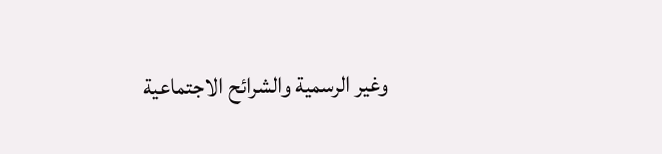وغير الرسمية والشرائح الاجتماعية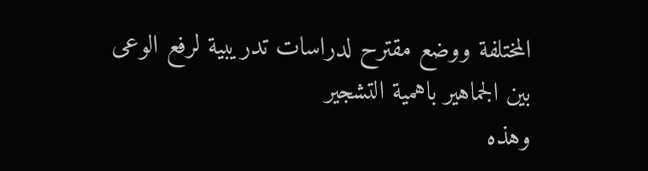المختلفة ووضع مقترح لدراسات تدريبية لرفع الوعى بين الجماهير باهمية التشجير
وهذه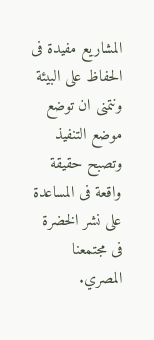المشاريع مفيدة فى الحفاظ على البيئة ونتمنى ان توضع موضع التنفيذ وتصبح حقيقة واقعة فى المساعدة على نشر الخضرة فى مجتمعنا المصري.